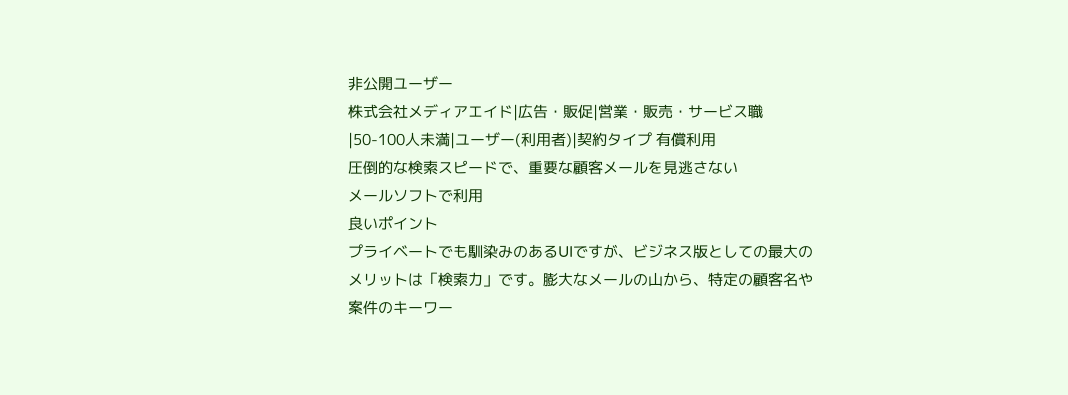非公開ユーザー
株式会社メディアエイド|広告・販促|営業・販売・サービス職|50-100人未満|ユーザー(利用者)|契約タイプ 有償利用
圧倒的な検索スピードで、重要な顧客メールを見逃さない
メールソフトで利用
良いポイント
プライベートでも馴染みのあるUIですが、ビジネス版としての最大のメリットは「検索力」です。膨大なメールの山から、特定の顧客名や案件のキーワー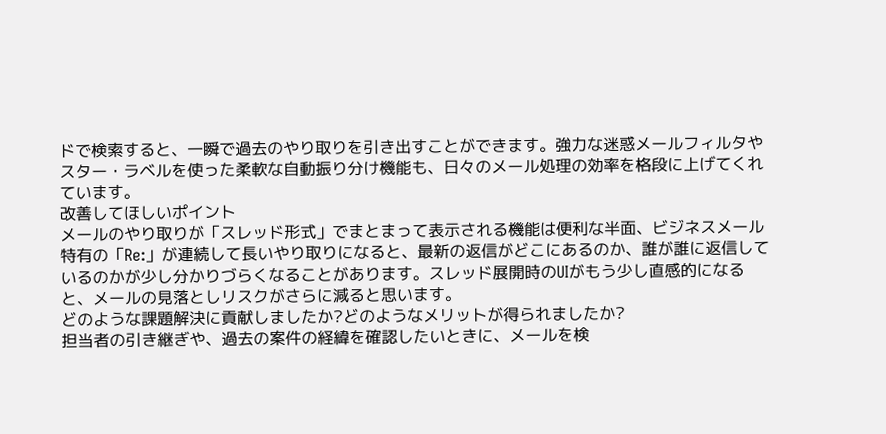ドで検索すると、一瞬で過去のやり取りを引き出すことができます。強力な迷惑メールフィルタやスター・ラベルを使った柔軟な自動振り分け機能も、日々のメール処理の効率を格段に上げてくれています。
改善してほしいポイント
メールのやり取りが「スレッド形式」でまとまって表示される機能は便利な半面、ビジネスメール特有の「Re:」が連続して長いやり取りになると、最新の返信がどこにあるのか、誰が誰に返信しているのかが少し分かりづらくなることがあります。スレッド展開時のUIがもう少し直感的になると、メールの見落としリスクがさらに減ると思います。
どのような課題解決に貢献しましたか?どのようなメリットが得られましたか?
担当者の引き継ぎや、過去の案件の経緯を確認したいときに、メールを検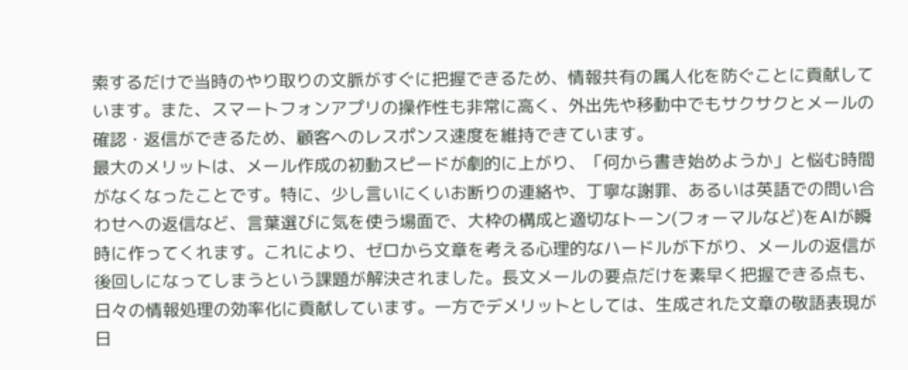索するだけで当時のやり取りの文脈がすぐに把握できるため、情報共有の属人化を防ぐことに貢献しています。また、スマートフォンアプリの操作性も非常に高く、外出先や移動中でもサクサクとメールの確認・返信ができるため、顧客へのレスポンス速度を維持できています。
最大のメリットは、メール作成の初動スピードが劇的に上がり、「何から書き始めようか」と悩む時間がなくなったことです。特に、少し言いにくいお断りの連絡や、丁寧な謝罪、あるいは英語での問い合わせへの返信など、言葉選びに気を使う場面で、大枠の構成と適切なトーン(フォーマルなど)をAIが瞬時に作ってくれます。これにより、ゼロから文章を考える心理的なハードルが下がり、メールの返信が後回しになってしまうという課題が解決されました。長文メールの要点だけを素早く把握できる点も、日々の情報処理の効率化に貢献しています。一方でデメリットとしては、生成された文章の敬語表現が日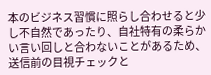本のビジネス習慣に照らし合わせると少し不自然であったり、自社特有の柔らかい言い回しと合わないことがあるため、送信前の目視チェックと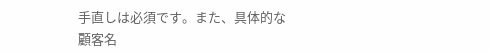手直しは必須です。また、具体的な顧客名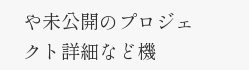や未公開のプロジェクト詳細など機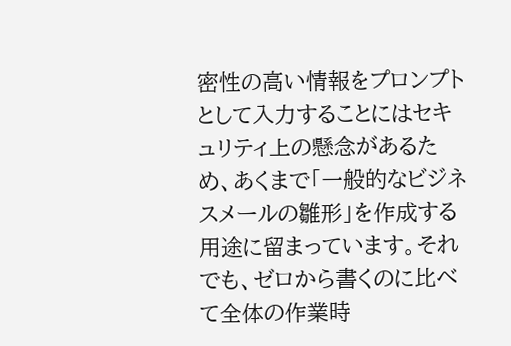密性の高い情報をプロンプトとして入力することにはセキュリティ上の懸念があるため、あくまで「一般的なビジネスメールの雛形」を作成する用途に留まっています。それでも、ゼロから書くのに比べて全体の作業時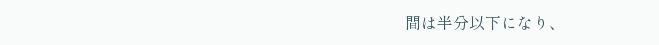間は半分以下になり、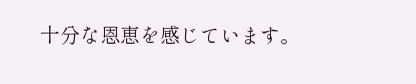十分な恩恵を感じています。